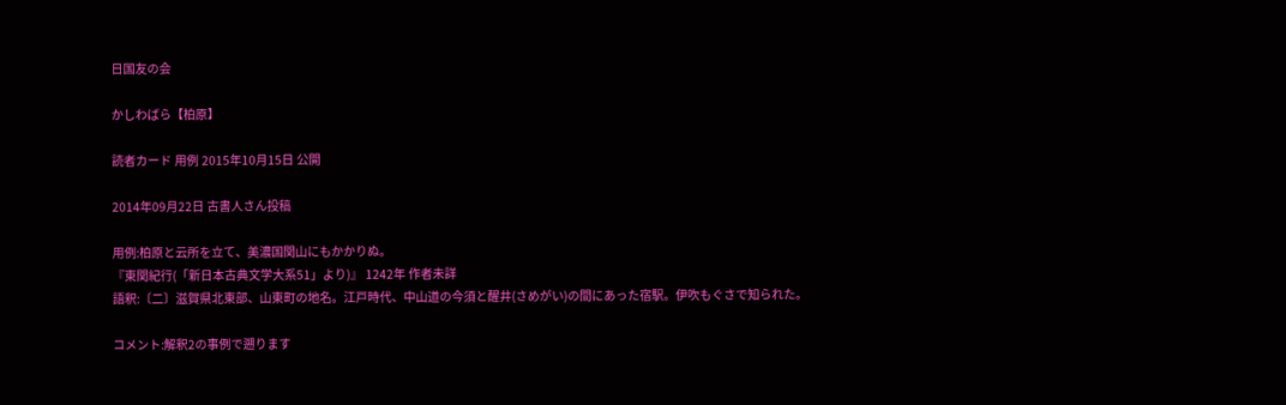日国友の会

かしわばら【柏原】

読者カード 用例 2015年10月15日 公開

2014年09月22日 古書人さん投稿

用例:柏原と云所を立て、美濃国関山にもかかりぬ。
『東関紀行(「新日本古典文学大系51」より)』 1242年 作者未詳
語釈:〔二〕滋賀県北東部、山東町の地名。江戸時代、中山道の今須と醒井(さめがい)の間にあった宿駅。伊吹もぐさで知られた。

コメント:解釈2の事例で遡ります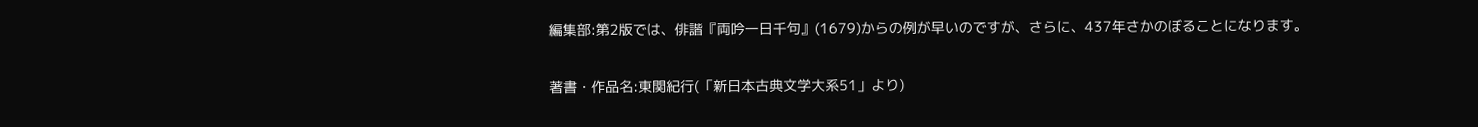編集部:第2版では、俳諧『両吟一日千句』(1679)からの例が早いのですが、さらに、437年さかのぼることになります。

著書・作品名:東関紀行(「新日本古典文学大系51」より)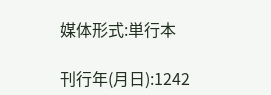媒体形式:単行本

刊行年(月日):1242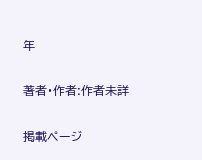年

著者・作者:作者未詳

掲載ページ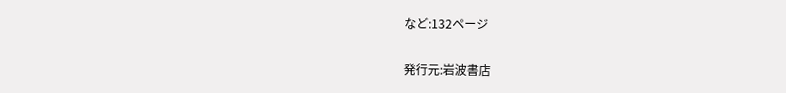など:132ページ

発行元:岩波書店